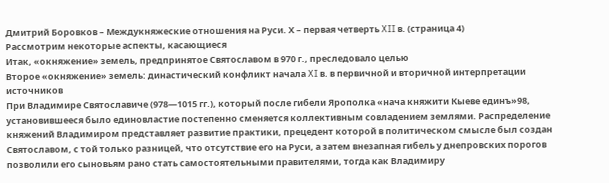Дмитрий Боровков – Междукняжеские отношения на Руси. Х – первая четверть XII в. (страница 4)
Рассмотрим некоторые аспекты, касающиеся
Итак, «окняжение» земель, предпринятое Святославом в 970 г., преследовало целью
Второе «окняжение» земель: династический конфликт начала XI в. в первичной и вторичной интерпретации источников
При Владимире Святославиче (978—1015 гг.), который после гибели Ярополка «нача княжити Кыеве единъ»98, установившееся было единовластие постепенно сменяется коллективным совладением землями. Распределение княжений Владимиром представляет развитие практики, прецедент которой в политическом смысле был создан Святославом, с той только разницей, что отсутствие его на Руси, а затем внезапная гибель у днепровских порогов позволили его сыновьям рано стать самостоятельными правителями, тогда как Владимиру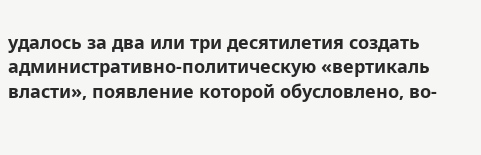удалось за два или три десятилетия создать административно-политическую «вертикаль власти», появление которой обусловлено, во-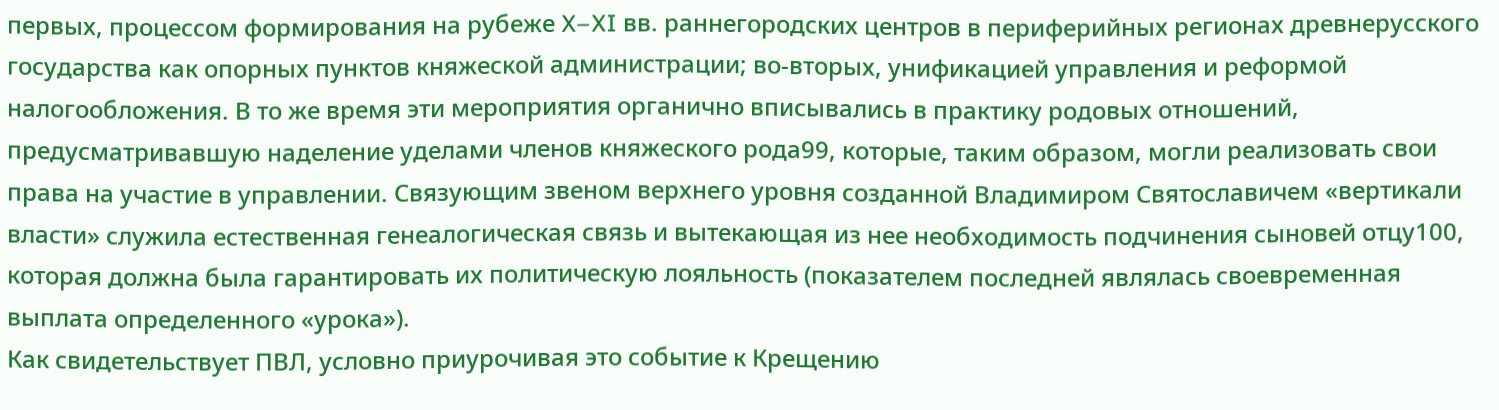первых, процессом формирования на рубеже X–XI вв. раннегородских центров в периферийных регионах древнерусского государства как опорных пунктов княжеской администрации; во-вторых, унификацией управления и реформой налогообложения. В то же время эти мероприятия органично вписывались в практику родовых отношений, предусматривавшую наделение уделами членов княжеского рода99, которые, таким образом, могли реализовать свои права на участие в управлении. Связующим звеном верхнего уровня созданной Владимиром Святославичем «вертикали власти» служила естественная генеалогическая связь и вытекающая из нее необходимость подчинения сыновей отцу100, которая должна была гарантировать их политическую лояльность (показателем последней являлась своевременная выплата определенного «урока»).
Как свидетельствует ПВЛ, условно приурочивая это событие к Крещению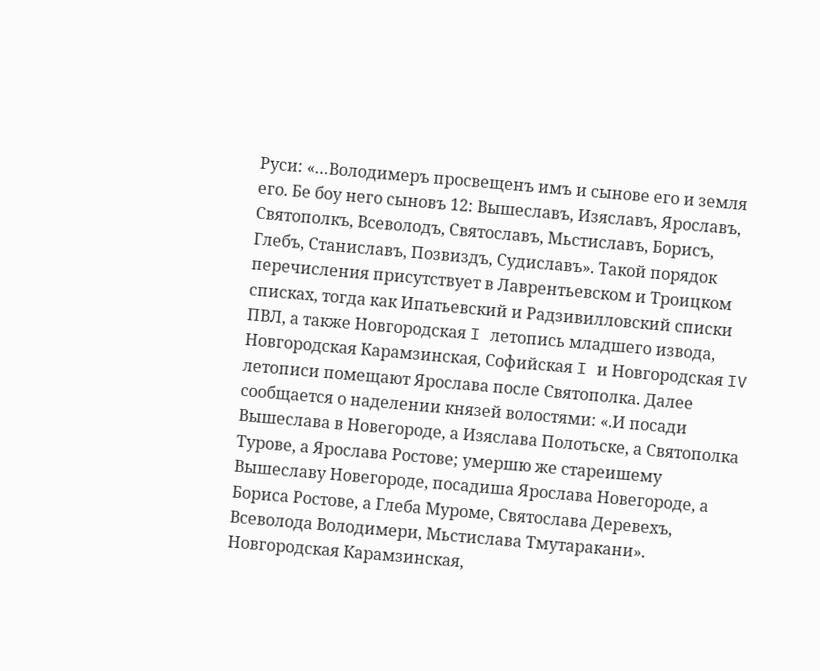Руси: «…Володимеръ просвещенъ имъ и сынове его и земля его. Бе боу него сыновъ 12: Вышеславъ, Изяславъ, Ярославъ, Святополкъ, Всеволодъ, Святославъ, Мьстиславъ, Борисъ, Глебъ, Станиславъ, Позвиздъ, Судиславъ». Такой порядок перечисления присутствует в Лаврентьевском и Троицком списках, тогда как Ипатьевский и Радзивилловский списки ПВЛ, а также Новгородская I летопись младшего извода, Новгородская Карамзинская, Софийская I и Новгородская IV летописи помещают Ярослава после Святополка. Далее сообщается о наделении князей волостями: «.И посади Вышеслава в Новегороде, а Изяслава Полотьске, а Святополка Турове, а Ярослава Ростове; умершю же стареишему Вышеславу Новегороде, посадиша Ярослава Новегороде, а Бориса Ростове, а Глеба Муроме, Святослава Деревехъ, Всеволода Володимери, Мьстислава Тмутаракани». Новгородская Карамзинская,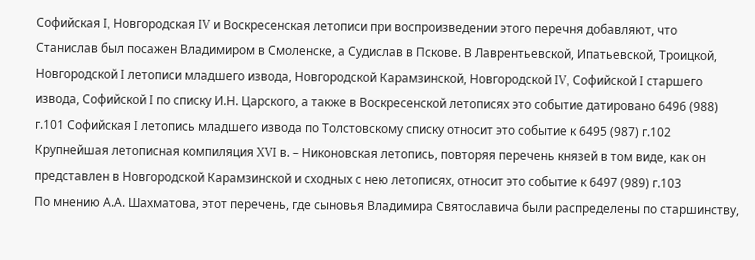Софийская I, Новгородская IV и Воскресенская летописи при воспроизведении этого перечня добавляют, что Станислав был посажен Владимиром в Смоленске, а Судислав в Пскове. В Лаврентьевской, Ипатьевской, Троицкой, Новгородской I летописи младшего извода, Новгородской Карамзинской, Новгородской IV, Софийской I старшего извода, Софийской I по списку И.Н. Царского, а также в Воскресенской летописях это событие датировано 6496 (988) г.101 Софийская I летопись младшего извода по Толстовскому списку относит это событие к 6495 (987) г.102 Крупнейшая летописная компиляция XVI в. – Никоновская летопись, повторяя перечень князей в том виде, как он представлен в Новгородской Карамзинской и сходных с нею летописях, относит это событие к 6497 (989) г.103
По мнению А.А. Шахматова, этот перечень, где сыновья Владимира Святославича были распределены по старшинству,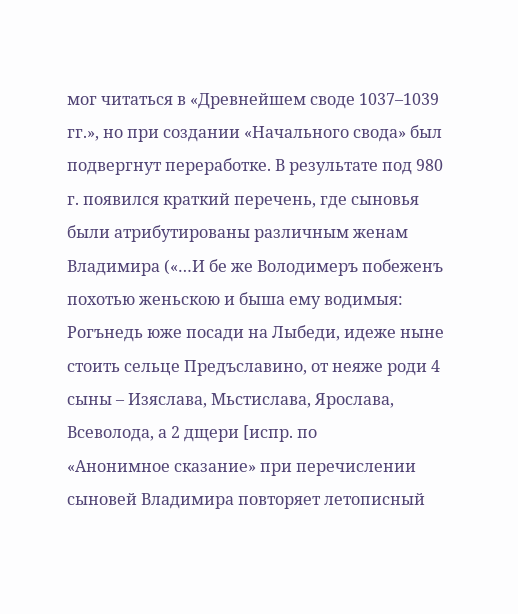мог читаться в «Древнейшем своде 1037–1039 гг.», но при создании «Начального свода» был подвергнут переработке. В результате под 980 г. появился краткий перечень, где сыновья были атрибутированы различным женам Владимира («…И бе же Володимеръ побеженъ похотью женьскою и быша ему водимыя: Рогънедь юже посади на Лыбеди, идеже ныне стоить сельце Предъславино, от неяже роди 4 сыны – Изяслава, Мьстислава, Ярослава, Всеволода, а 2 дщери [испр. по
«Анонимное сказание» при перечислении сыновей Владимира повторяет летописный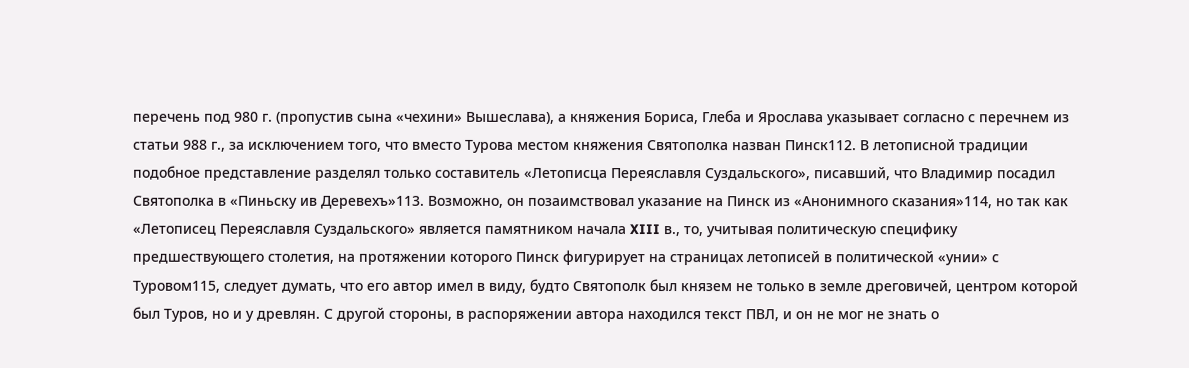перечень под 980 г. (пропустив сына «чехини» Вышеслава), а княжения Бориса, Глеба и Ярослава указывает согласно с перечнем из статьи 988 г., за исключением того, что вместо Турова местом княжения Святополка назван Пинск112. В летописной традиции подобное представление разделял только составитель «Летописца Переяславля Суздальского», писавший, что Владимир посадил Святополка в «Пиньску ив Деревехъ»113. Возможно, он позаимствовал указание на Пинск из «Анонимного сказания»114, но так как «Летописец Переяславля Суздальского» является памятником начала XIII в., то, учитывая политическую специфику предшествующего столетия, на протяжении которого Пинск фигурирует на страницах летописей в политической «унии» с Туровом115, следует думать, что его автор имел в виду, будто Святополк был князем не только в земле дреговичей, центром которой был Туров, но и у древлян. С другой стороны, в распоряжении автора находился текст ПВЛ, и он не мог не знать о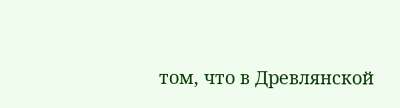том, что в Древлянской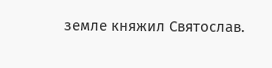земле княжил Святослав.